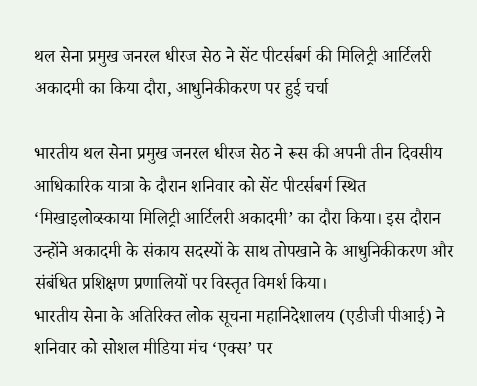थल सेना प्रमुख जनरल धीरज सेठ ने सेंट पीटर्सबर्ग की मिलिट्री आर्टिलरी अकादमी का किया दौरा, आधुनिकीकरण पर हुई चर्चा

भारतीय थल सेना प्रमुख जनरल धीरज सेठ ने रूस की अपनी तीन दिवसीय आधिकारिक यात्रा के दौरान शनिवार को सेंट पीटर्सबर्ग स्थित ‘मिखाइलोव्स्काया मिलिट्री आर्टिलरी अकादमी’ का दौरा किया। इस दौरान उन्होंने अकादमी के संकाय सदस्यों के साथ तोपखाने के आधुनिकीकरण और संबंधित प्रशिक्षण प्रणालियों पर विस्तृत विमर्श किया।
भारतीय सेना के अतिरिक्त लोक सूचना महानिदेशालय (एडीजी पीआई) ने शनिवार को सोशल मीडिया मंच ‘एक्स’ पर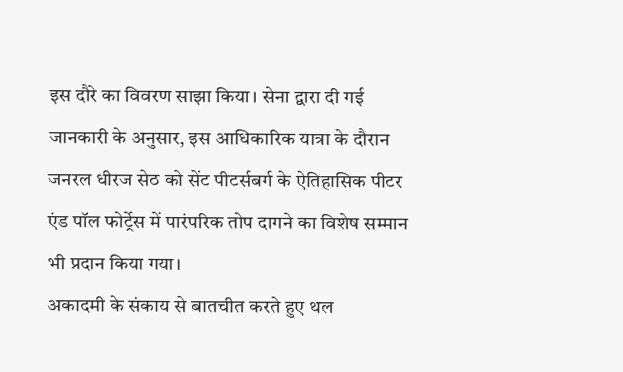इस दौरे का विवरण साझा किया। सेना द्वारा दी गई जानकारी के अनुसार, इस आधिकारिक यात्रा के दौरान जनरल धीरज सेठ को सेंट पीटर्सबर्ग के ऐतिहासिक पीटर एंड पॉल फोर्ट्रेस में पारंपरिक तोप दागने का विशेष सम्मान भी प्रदान किया गया।
अकादमी के संकाय से बातचीत करते हुए थल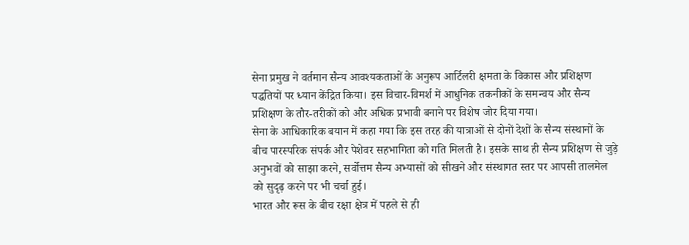सेना प्रमुख ने वर्तमान सैन्य आवश्यकताओं के अनुरूप आर्टिलरी क्षमता के विकास और प्रशिक्षण पद्धतियों पर ध्यान केंद्रित किया। इस विचार-विमर्श में आधुनिक तकनीकों के समन्वय और सैन्य प्रशिक्षण के तौर-तरीकों को और अधिक प्रभावी बनाने पर विशेष जोर दिया गया।
सेना के आधिकारिक बयान में कहा गया कि इस तरह की यात्राओं से दोनों देशों के सैन्य संस्थानों के बीच पारस्परिक संपर्क और पेशेवर सहभागिता को गति मिलती है। इसके साथ ही सैन्य प्रशिक्षण से जुड़े अनुभवों को साझा करने, सर्वोत्तम सैन्य अभ्यासों को सीखने और संस्थागत स्तर पर आपसी तालमेल को सुदृढ़ करने पर भी चर्चा हुई।
भारत और रूस के बीच रक्षा क्षेत्र में पहले से ही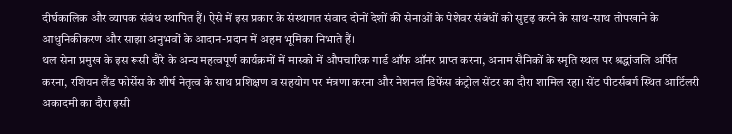दीर्घकालिक और व्यापक संबंध स्थापित हैं। ऐसे में इस प्रकार के संस्थागत संवाद दोनों देशों की सेनाओं के पेशेवर संबंधों को सुदृढ़ करने के साथ-साथ तोपखाने के आधुनिकीकरण और साझा अनुभवों के आदान-प्रदान में अहम भूमिका निभाते हैं।
थल सेना प्रमुख के इस रूसी दौरे के अन्य महत्वपूर्ण कार्यक्रमों में मास्को में औपचारिक गार्ड ऑफ ऑनर प्राप्त करना, अनाम सैनिकों के स्मृति स्थल पर श्रद्धांजलि अर्पित करना, रशियन लैंड फोर्सेस के शीर्ष नेतृत्व के साथ प्रशिक्षण व सहयोग पर मंत्रणा करना और नेशनल डिफेंस कंट्रोल सेंटर का दौरा शामिल रहा। सेंट पीटर्सबर्ग स्थित आर्टिलरी अकादमी का दौरा इसी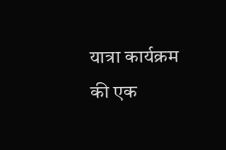यात्रा कार्यक्रम की एक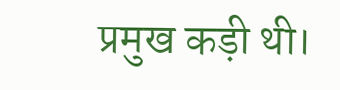प्रमुख कड़ी थी।